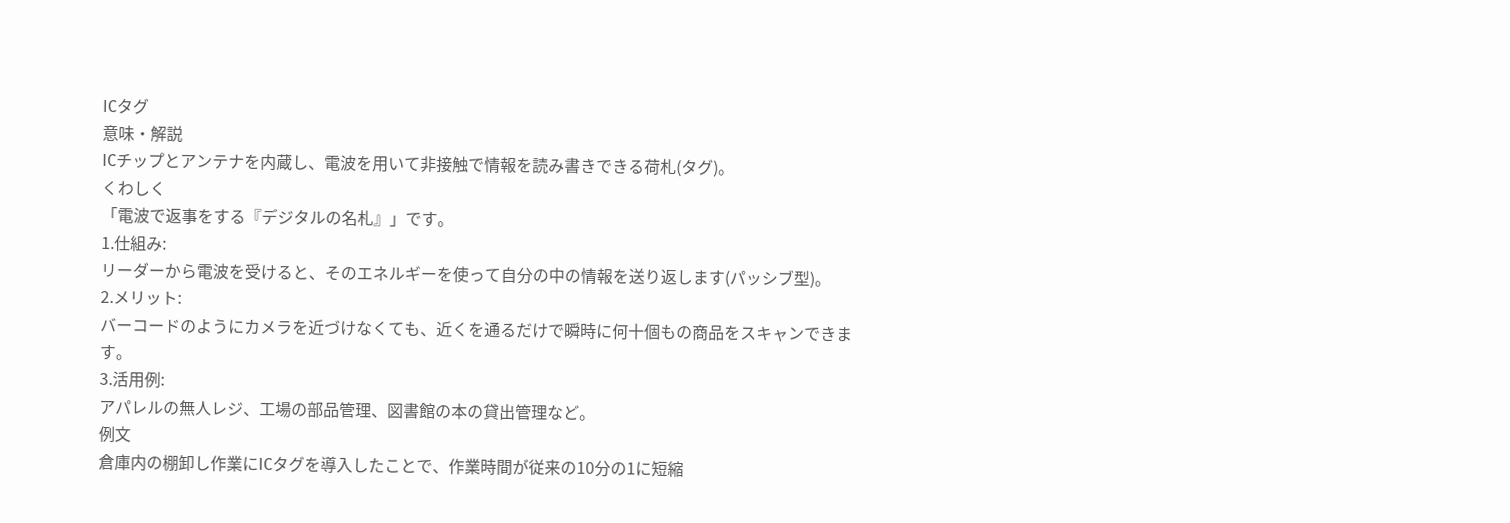ICタグ
意味・解説
ICチップとアンテナを内蔵し、電波を用いて非接触で情報を読み書きできる荷札(タグ)。
くわしく
「電波で返事をする『デジタルの名札』」です。
1.仕組み:
リーダーから電波を受けると、そのエネルギーを使って自分の中の情報を送り返します(パッシブ型)。
2.メリット:
バーコードのようにカメラを近づけなくても、近くを通るだけで瞬時に何十個もの商品をスキャンできます。
3.活用例:
アパレルの無人レジ、工場の部品管理、図書館の本の貸出管理など。
例文
倉庫内の棚卸し作業にICタグを導入したことで、作業時間が従来の10分の1に短縮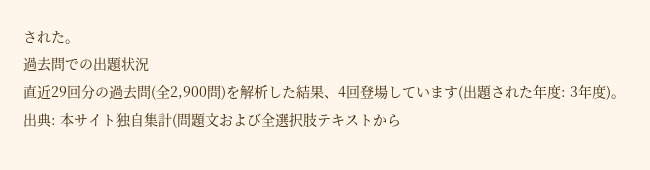された。
過去問での出題状況
直近29回分の過去問(全2,900問)を解析した結果、4回登場しています(出題された年度: 3年度)。
出典: 本サイト独自集計(問題文および全選択肢テキストから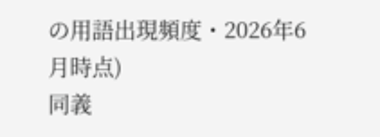の用語出現頻度・2026年6月時点)
同義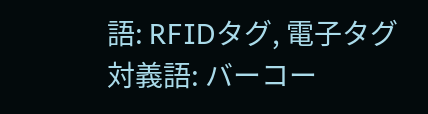語: RFIDタグ, 電子タグ
対義語: バーコー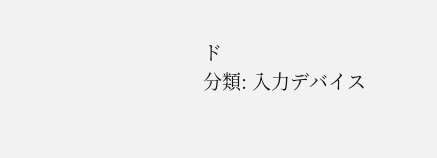ド
分類: 入力デバイス